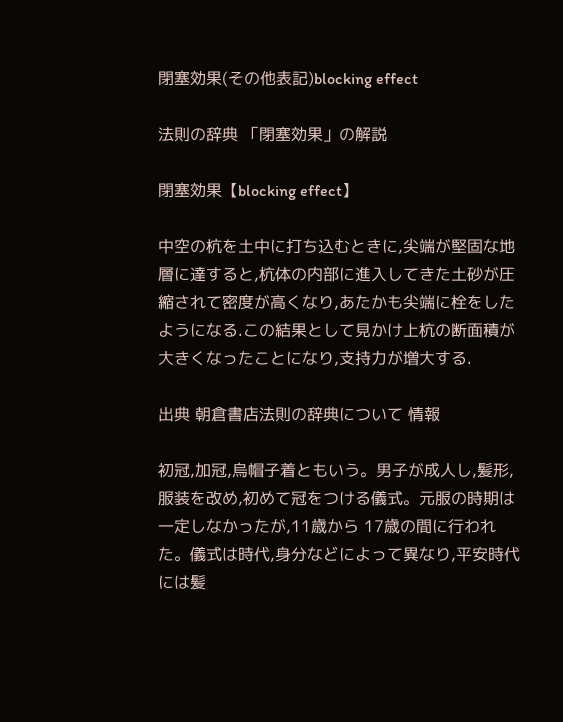閉塞効果(その他表記)blocking effect

法則の辞典 「閉塞効果」の解説

閉塞効果【blocking effect】

中空の杭を土中に打ち込むときに,尖端が堅固な地層に達すると,杭体の内部に進入してきた土砂が圧縮されて密度が高くなり,あたかも尖端に栓をしたようになる.この結果として見かけ上杭の断面積が大きくなったことになり,支持力が増大する.

出典 朝倉書店法則の辞典について 情報

初冠,加冠,烏帽子着ともいう。男子が成人し,髪形,服装を改め,初めて冠をつける儀式。元服の時期は一定しなかったが,11歳から 17歳の間に行われた。儀式は時代,身分などによって異なり,平安時代には髪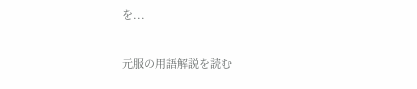を...

元服の用語解説を読む